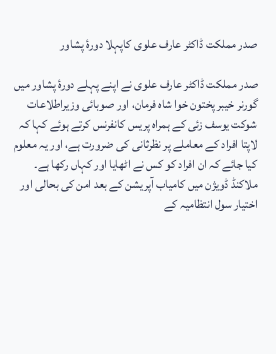صدر مملکت ڈاکٹر عارف علوی کاپہلا دورۂ پشاور

صدر مملکت ڈاکٹر عارف علوی نے اپنے پہلے دورۂ پشاور میں گورنر خیبر پختون خوا شاہ فرمان، اور صوبائی وزیراطلاعات شوکت یوسف زئی کے ہمراہ پریس کانفرنس کرتے ہوئے کہا کہ لاپتا افراد کے معاملے پر نظرثانی کی ضرورت ہے، اور یہ معلوم کیا جائے کہ ان افراد کو کس نے اٹھایا اور کہاں رکھا ہے۔ ملاکنڈ ڈویژن میں کامیاب آپریشن کے بعد امن کی بحالی اور اختیار سول انتظامیہ کے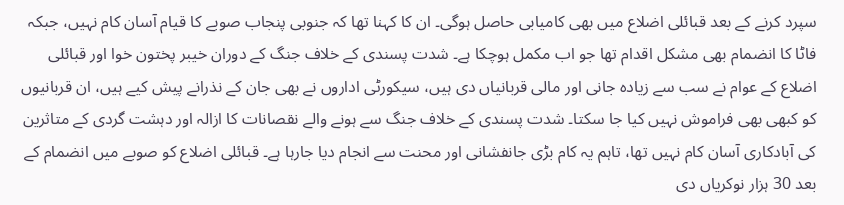سپرد کرنے کے بعد قبائلی اضلاع میں بھی کامیابی حاصل ہوگی۔ ان کا کہنا تھا کہ جنوبی پنجاب صوبے کا قیام آسان کام نہیں، جبکہ فاٹا کا انضمام بھی مشکل اقدام تھا جو اب مکمل ہوچکا ہے۔ شدت پسندی کے خلاف جنگ کے دوران خیبر پختون خوا اور قبائلی اضلاع کے عوام نے سب سے زیادہ جانی اور مالی قربانیاں دی ہیں، سیکورٹی اداروں نے بھی جان کے نذرانے پیش کیے ہیں، ان قربانیوں کو کبھی بھی فراموش نہیں کیا جا سکتا۔ شدت پسندی کے خلاف جنگ سے ہونے والے نقصانات کا ازالہ اور دہشت گردی کے متاثرین کی آبادکاری آسان کام نہیں تھا، تاہم یہ کام بڑی جانفشانی اور محنت سے انجام دیا جارہا ہے۔ قبائلی اضلاع کو صوبے میں انضمام کے بعد 30 ہزار نوکریاں دی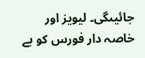جائیںگی۔ لیویز اور خاصہ دار فورس کو بے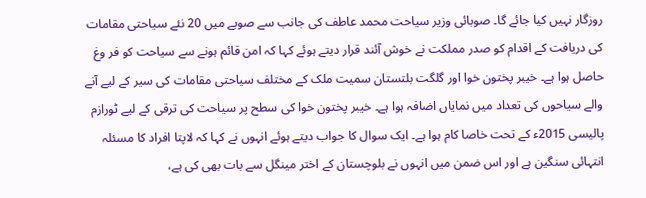روزگار نہیں کیا جائے گا۔ صوبائی وزیر سیاحت محمد عاطف کی جانب سے صوبے میں 20 نئے سیاحتی مقامات کی دریافت کے اقدام کو صدر مملکت نے خوش آئند قرار دیتے ہوئے کہا کہ امن قائم ہونے سے سیاحت کو فر وغ حاصل ہوا ہے۔ خیبر پختون خوا اور گلگت بلتستان سمیت ملک کے مختلف سیاحتی مقامات کی سیر کے لیے آنے والے سیاحوں کی تعداد میں نمایاں اضافہ ہوا ہے۔ خیبر پختون خوا کی سطح پر سیاحت کی ترقی کے لیے ٹورازم پالیسی 2015ء کے تحت خاصا کام ہوا ہے۔ ایک سوال کا جواب دیتے ہوئے انہوں نے کہا کہ لاپتا افراد کا مسئلہ انتہائی سنگین ہے اور اس ضمن میں انہوں نے بلوچستان کے اختر مینگل سے بات بھی کی ہے،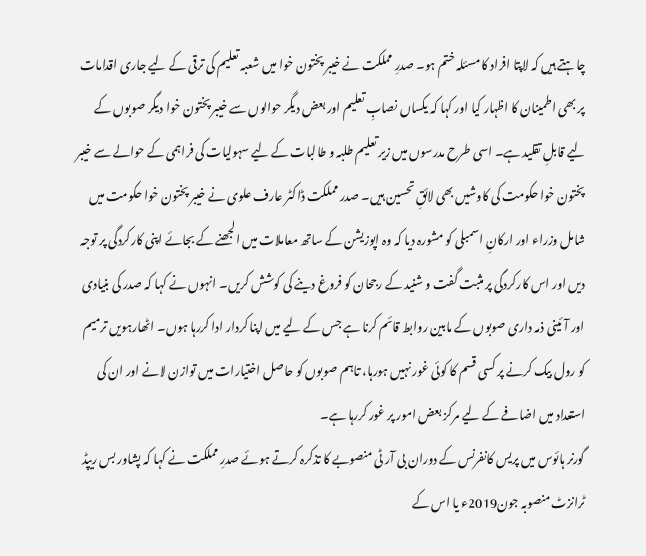چاہتے ہیں کہ لاپتا افراد کا مسئلہ ختم ہو۔ صدرِ مملکت نے خیبر پختون خوا میں شعبہ تعلیم کی ترقی کے لیے جاری اقدامات پر بھی اطمینان کا اظہار کیا اور کہا کہ یکساں نصابِ تعلیم اور بعض دیگر حوالوں سے خیبر پختون خوا دیگر صوبوں کے لیے قابلِ تقلید ہے۔ اسی طرح مدرسوں میں زیر تعلیم طلبہ و طالبات کے لیے سہولیات کی فراہمی کے حوالے سے خیبر پختون خوا حکومت کی کاوشیں بھی لائقِ تحسین ہیں۔ صدر مملکت ڈاکٹر عارف علوی نے خیبر پختون خوا حکومت میں شامل وزراء اور ارکانِ اسمبلی کو مشورہ دیا کہ وہ اپوزیشن کے ساتھ معاملات میں الجھنے کے بجائے اپنی کارکردگی پر توجہ دیں اور اس کارکردگی پر مثبت گفت و شنید کے رجحان کو فروغ دینے کی کوشش کریں۔ انہوں نے کہا کہ صدر کی بنیادی اور آئینی ذمہ داری صوبوں کے مابین روابط قائم کرنا ہے جس کے لیے میں اپنا کردار ادا کررہا ہوں۔ اٹھارہویں ترمیم کو رول بیک کرنے پر کسی قسم کا کوئی غور نہیں ہورہا، تاہم صوبوں کو حاصل اختیارات میں توازن لانے اور ان کی استعداد میں اضافے کے لیے مرکز بعض امور پر غور کررہا ہے۔
گورنر ہائوس میں پریس کانفرنس کے دوران بی آر ٹی منصوبے کا تذکرہ کرتے ہوئے صدرِ مملکت نے کہا کہ پشاور بس ریپڈ ٹرانزٹ منصوبہ جون2019ء یا اس کے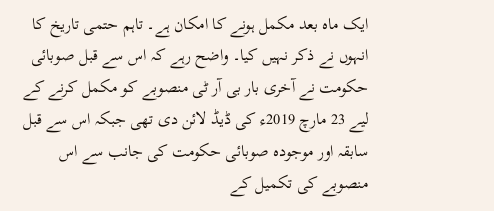ایک ماہ بعد مکمل ہونے کا امکان ہے۔ تاہم حتمی تاریخ کا انہوں نے ذکر نہیں کیا۔ واضح رہے کہ اس سے قبل صوبائی حکومت نے آخری بار بی آر ٹی منصوبے کو مکمل کرنے کے لیے 23 مارچ 2019ء کی ڈیڈ لائن دی تھی جبکہ اس سے قبل سابقہ اور موجودہ صوبائی حکومت کی جانب سے اس منصوبے کی تکمیل کے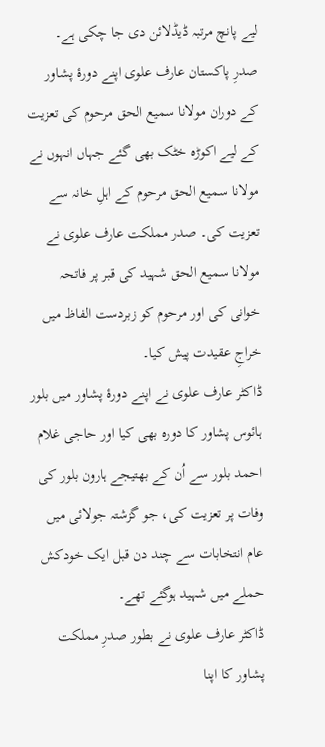لیے پانچ مرتبہ ڈیڈلائن دی جا چکی ہے۔
صدرِ پاکستان عارف علوی اپنے دورۂ پشاور کے دوران مولانا سمیع الحق مرحوم کی تعزیت کے لیے اکوڑہ خٹک بھی گئے جہاں انہوں نے مولانا سمیع الحق مرحوم کے اہلِ خانہ سے تعزیت کی۔ صدر مملکت عارف علوی نے مولانا سمیع الحق شہید کی قبر پر فاتحہ خوانی کی اور مرحوم کو زبردست الفاظ میں خراجِ عقیدت پیش کیا۔
ڈاکٹر عارف علوی نے اپنے دورۂ پشاور میں بلور ہائوس پشاور کا دورہ بھی کیا اور حاجی غلام احمد بلور سے اُن کے بھتیجے ہارون بلور کی وفات پر تعزیت کی، جو گزشتہ جولائی میں عام انتخابات سے چند دن قبل ایک خودکش حملے میں شہید ہوگئے تھے۔
ڈاکٹر عارف علوی نے بطور صدرِ مملکت پشاور کا اپنا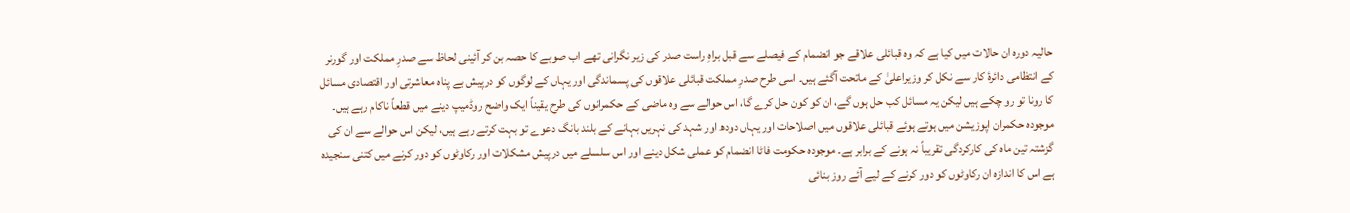حالیہ دورہ ان حالات میں کیا ہے کہ وہ قبائلی علاقے جو انضمام کے فیصلے سے قبل براہِ راست صدر کی زیر نگرانی تھے اب صوبے کا حصہ بن کر آئینی لحاظ سے صدرِ مملکت اور گورنر کے انتظامی دائرۂ کار سے نکل کر وزیراعلیٰ کے ماتحت آگئے ہیں۔ اسی طرح صدرِ مملکت قبائلی علاقوں کی پسماندگی اور یہاں کے لوگوں کو درپیش بے پناہ معاشرتی اور اقتصادی مسائل کا رونا تو رو چکے ہیں لیکن یہ مسائل کب حل ہوں گے، ان کو کون حل کرے گا، اس حوالے سے وہ ماضی کے حکمرانوں کی طرح یقیناً ایک واضح روڈمیپ دینے میں قطعاً ناکام رہے ہیں۔ موجودہ حکمران اپوزیشن میں ہوتے ہوئے قبائلی علاقوں میں اصلاحات اور یہاں دودھ اور شہد کی نہریں بہانے کے بلند بانگ دعوے تو بہت کرتے رہے ہیں، لیکن اس حوالے سے ان کی گزشتہ تین ماہ کی کارکردگی تقریباً نہ ہونے کے برابر ہے۔ موجودہ حکومت فاٹا انضمام کو عملی شکل دینے اور اس سلسلے میں درپیش مشکلات اور رکاوٹوں کو دور کرنے میں کتنی سنجیدہ ہے اس کا اندازہ ان رکاوٹوں کو دور کرنے کے لیے آئے روز بنائی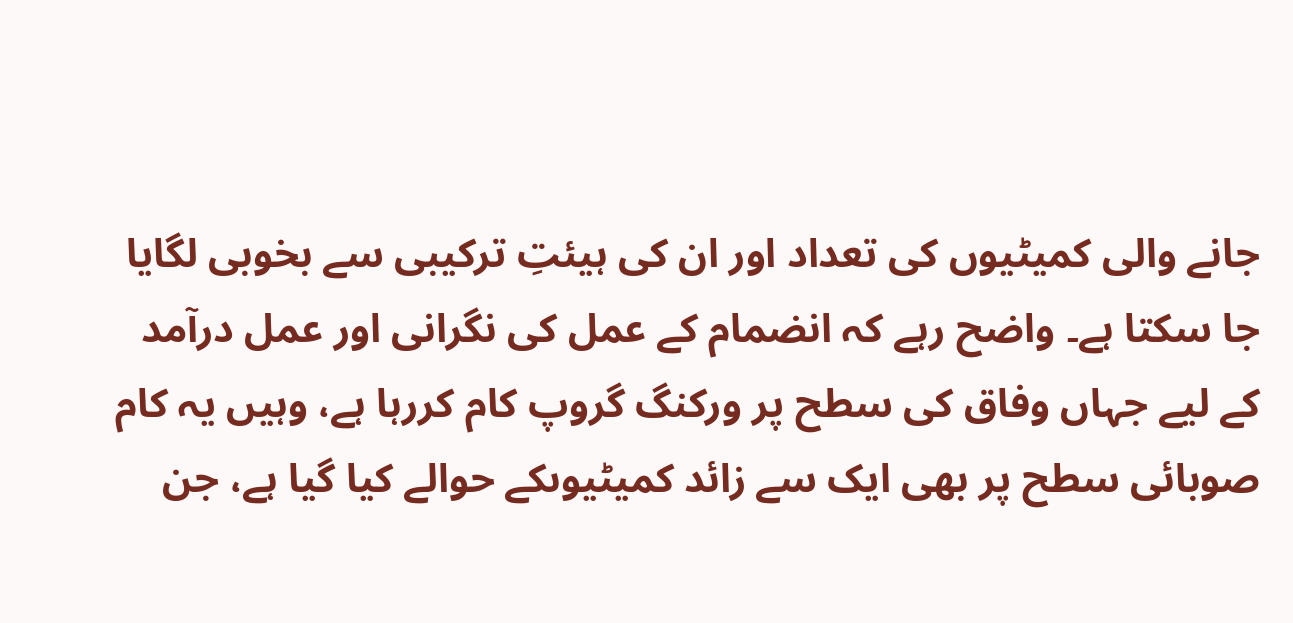جانے والی کمیٹیوں کی تعداد اور ان کی ہیئتِ ترکیبی سے بخوبی لگایا جا سکتا ہے۔ واضح رہے کہ انضمام کے عمل کی نگرانی اور عمل درآمد کے لیے جہاں وفاق کی سطح پر ورکنگ گروپ کام کررہا ہے، وہیں یہ کام صوبائی سطح پر بھی ایک سے زائد کمیٹیوںکے حوالے کیا گیا ہے، جن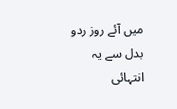میں آئے روز ردو بدل سے یہ انتہائی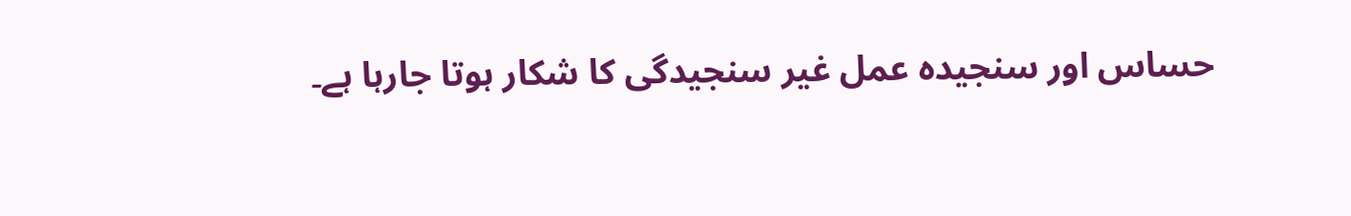حساس اور سنجیدہ عمل غیر سنجیدگی کا شکار ہوتا جارہا ہے۔